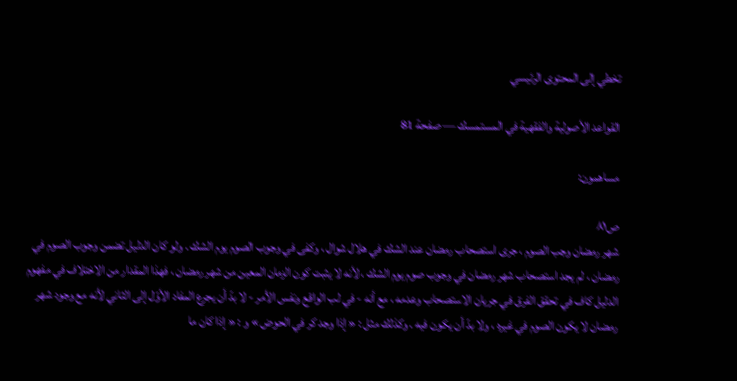تخطي إلى المحتوى الرئيسي

القواعد الأصولية والفقهية في المستمسك — صفحة 81

مساهمون:

ص٨١
شهر رمضان وجب الصوم ، جرى استصحاب رمضان عند الشك في هلال شوال ، وكفى في وجوب الصوم يوم الشك . ولو كان الدليل تضمن وجوب الصوم في رمضان ، لم يجد استصحاب شهر رمضان في وجوب صوم يوم الشك ، لأنه لا يثبت كون الزمان المعين من شهر رمضان ، فهذا المقدار من الاختلاف في مفهوم الدليل كاف في تحقق الفرق في جريان الاستصحاب وعدمه ، مع أنه - في لب الواقع ونفس الأمر - لا بدّ أن يجرع المفاد الأوّل إلى الثاني لأنه مع وجود شهر رمضان لا يكون الصوم في غيره ، ولا بدّ أن يكون فيه . وكذلك مثل : « إذا وجد كر في الحوض » و : « إذا كان ما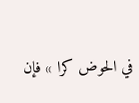في الحوض كرا » فإن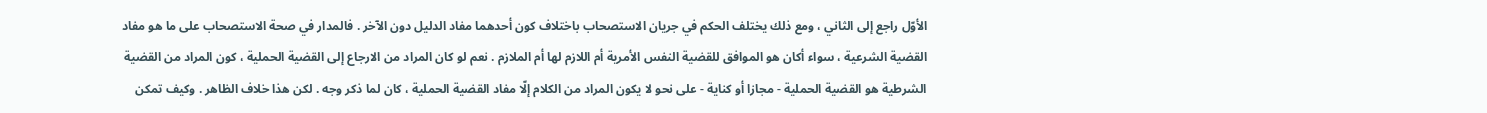الأوّل راجع إلى الثاني ، ومع ذلك يختلف الحكم في جريان الاستصحاب باختلاف كون أحدهما مفاد الدليل دون الآخر . فالمدار في صحة الاستصحاب على ما هو مفاد القضية الشرعية ، سواء أكان هو الموافق للقضية النفس الأمرية أم اللازم لها أم الملازم . نعم لو كان المراد من الارجاع إلى القضية الحملية ، كون المراد من القضية الشرطية هو القضية الحملية - مجازا أو كناية - على نحو لا يكون المراد من الكلام إلّا مفاد القضية الحملية ، كان لما ذكر وجه . لكن هذا خلاف الظاهر . وكيف تمكن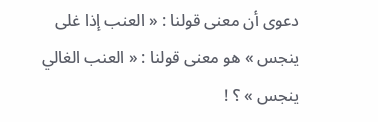دعوى أن معنى قولنا : « العنب إذا غلى ينجس » هو معنى قولنا : « العنب الغالي ينجس » ؟ !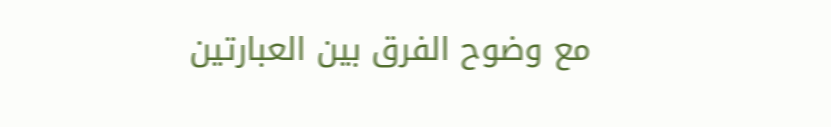مع وضوح الفرق بين العبارتين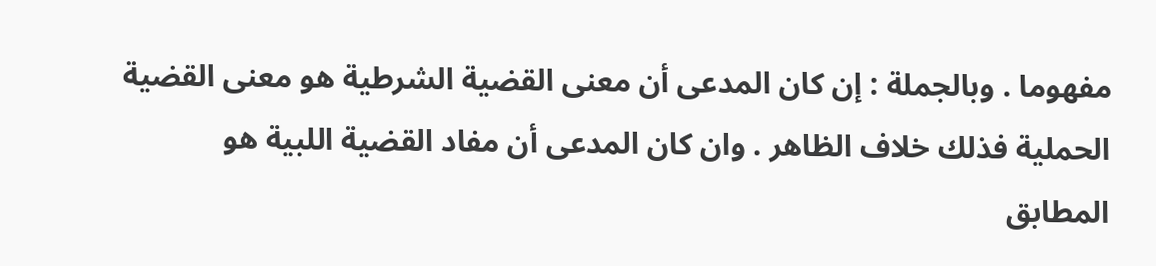مفهوما . وبالجملة : إن كان المدعى أن معنى القضية الشرطية هو معنى القضية الحملية فذلك خلاف الظاهر . وان كان المدعى أن مفاد القضية اللبية هو المطابق